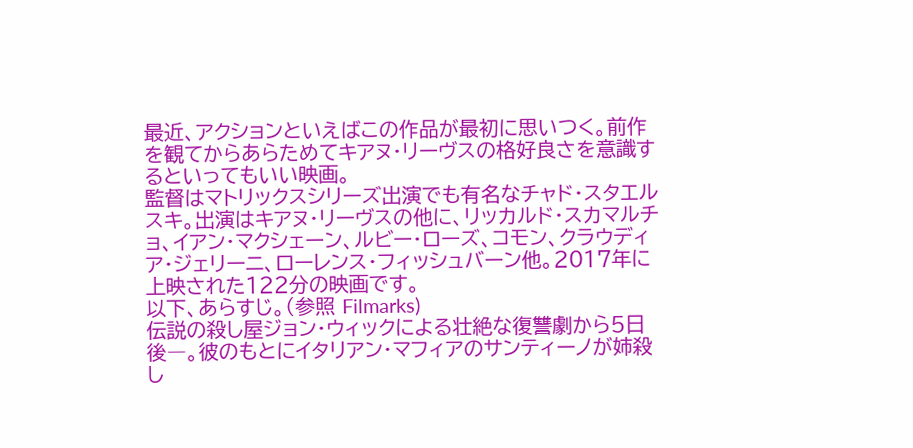最近、アクションといえばこの作品が最初に思いつく。前作を観てからあらためてキアヌ・リーヴスの格好良さを意識するといってもいい映画。
監督はマトリックスシリーズ出演でも有名なチャド・スタエルスキ。出演はキアヌ・リーヴスの他に、リッカルド・スカマルチョ、イアン・マクシェーン、ルビー・ローズ、コモン、クラウディア・ジェリーニ、ローレンス・フィッシュバーン他。2017年に上映された122分の映画です。
以下、あらすじ。(参照 Filmarks)
伝説の殺し屋ジョン・ウィックによる壮絶な復讐劇から5日後―。彼のもとにイタリアン・マフィアのサンティーノが姉殺し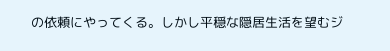の依頼にやってくる。しかし平穏な隠居生活を望むジ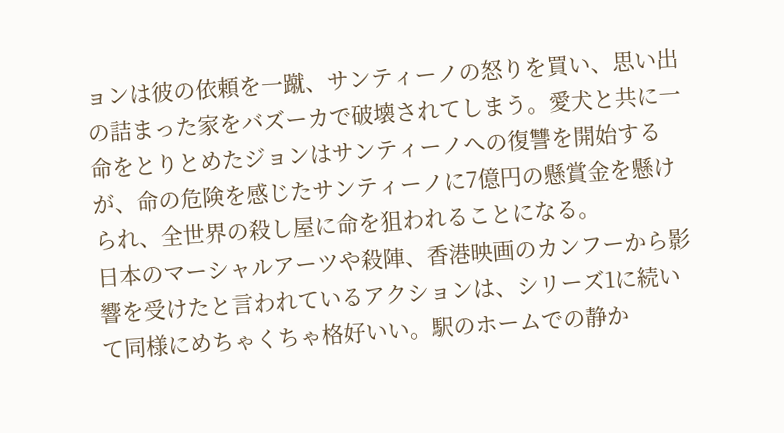ョンは彼の依頼を一蹴、サンティーノの怒りを買い、思い出の詰まった家をバズーカで破壊されてしまう。愛犬と共に一命をとりとめたジョンはサンティーノへの復讐を開始するが、命の危険を感じたサンティーノに7億円の懸賞金を懸けられ、全世界の殺し屋に命を狙われることになる。
日本のマーシャルアーツや殺陣、香港映画のカンフーから影響を受けたと言われているアクションは、シリーズ1に続いて同様にめちゃくちゃ格好いい。駅のホームでの静か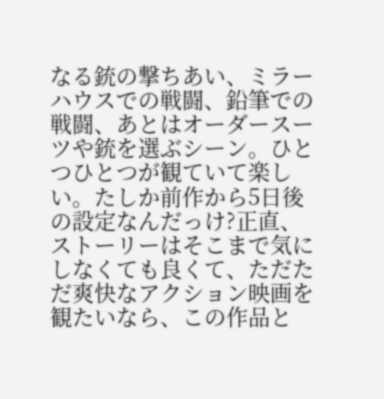なる銃の撃ちあい、ミラーハウスでの戦闘、鉛筆での戦闘、あとはオーダースーツや銃を選ぶシーン。ひとつひとつが観ていて楽しい。たしか前作から5日後の設定なんだっけ?正直、ストーリーはそこまで気にしなくても良くて、ただただ爽快なアクション映画を観たいなら、この作品と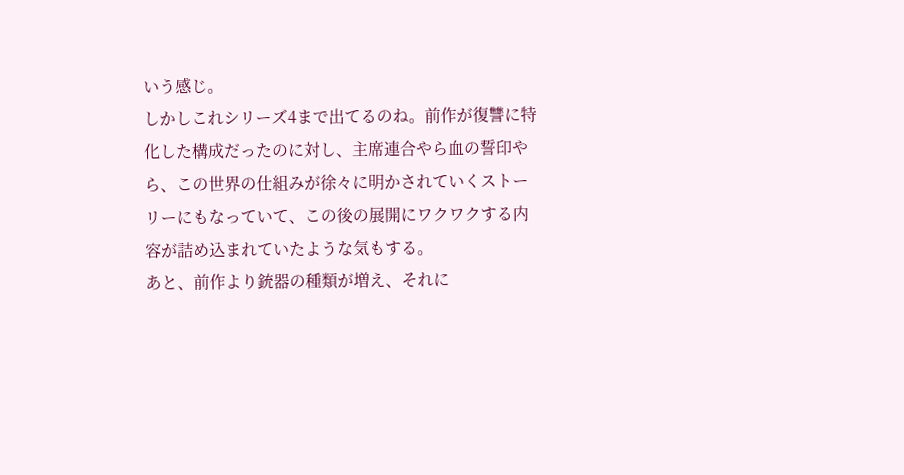いう感じ。
しかしこれシリーズ4まで出てるのね。前作が復讐に特化した構成だったのに対し、主席連合やら血の誓印やら、この世界の仕組みが徐々に明かされていくストーリーにもなっていて、この後の展開にワクワクする内容が詰め込まれていたような気もする。
あと、前作より銃器の種類が増え、それに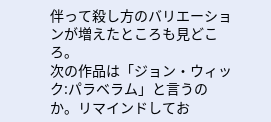伴って殺し方のバリエーションが増えたところも見どころ。
次の作品は「ジョン・ウィック:パラベラム」と言うのか。リマインドしてお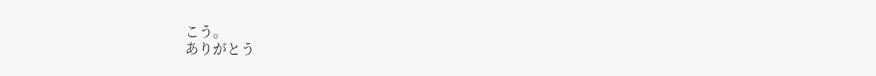こう。
ありがとう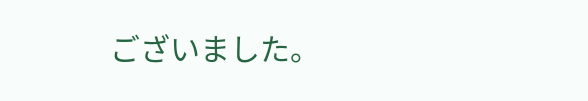ございました。